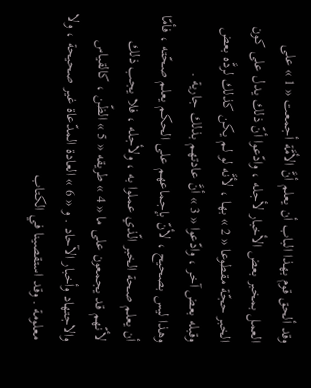وقد ألحق قوم بهذا الباب أن يعلم أنَّ الأمَّة أجمعت « 1 » على العمل بمخبر بعض الأخبار لأجله ، وادّعوا أنّ ذلك يدل على كون الخبر حجّة مقطوعا « 2 » بها ، لأنَّه لو لم يكن كذلك لردَّه بعض وقبله بعض آخر ، وادّعوا « 3 » أنَّ عادتهم بذلك جارية .
وهذا ليس بصحيح ، لأنّ بإجماعهم على الحكم يعلم صحّته ، فأمّا أن يعلم صحة الخبر الّذي عملوا به ، ولأجله ، فلا يجب ذلك لأنّهم قد يجمعون على ما « 4 » طريقه « 5 » الظّن ، كالقياس والاجتهاد وأخبار الآحاد . و « 6 » العادة المدّعاة غير صحيحة ، ولا معلومة . وقد استقصينا في الكتاب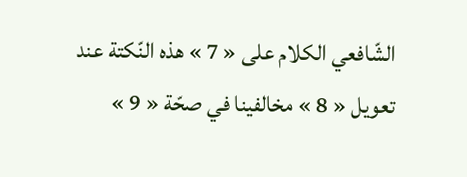الشّافعي الكلام على « 7 » هذه النّكتة عند تعويل « 8 » مخالفينا في صحّة « 9 »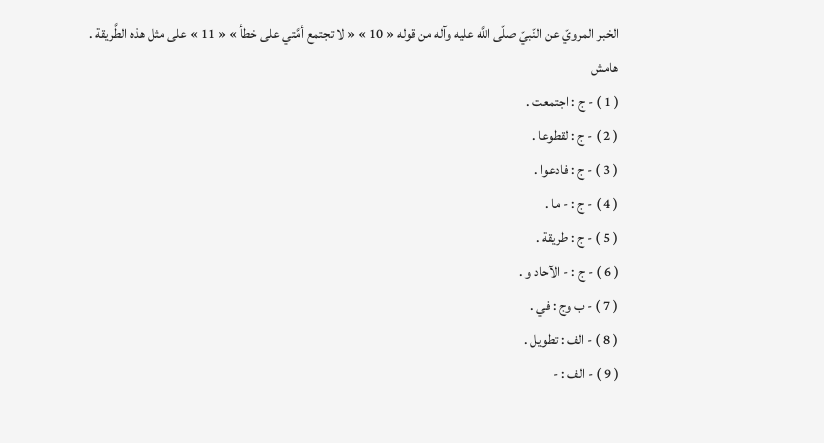الخبر المرويّ عن النّبيّ صلّى اللَّه عليه وآله من قوله « 10 » « لا تجتمع أمَّتي على خطأ » « 11 » على مثل هذه الطَّريقة .
هامش
( 1 ) - ج : اجتمعت .
( 2 ) - ج : لقطوعا .
( 3 ) - ج : فادعوا .
( 4 ) - ج : - ما .
( 5 ) - ج : طريقة .
( 6 ) - ج : - الآحاد و .
( 7 ) - ب وج : في .
( 8 ) - الف : تطويل .
( 9 ) - الف : -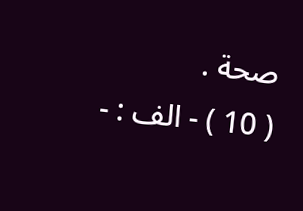صحة .
( 10 ) - الف : -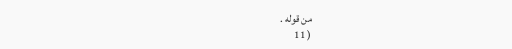من قوله .
( 11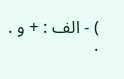) - الف : + و .
.